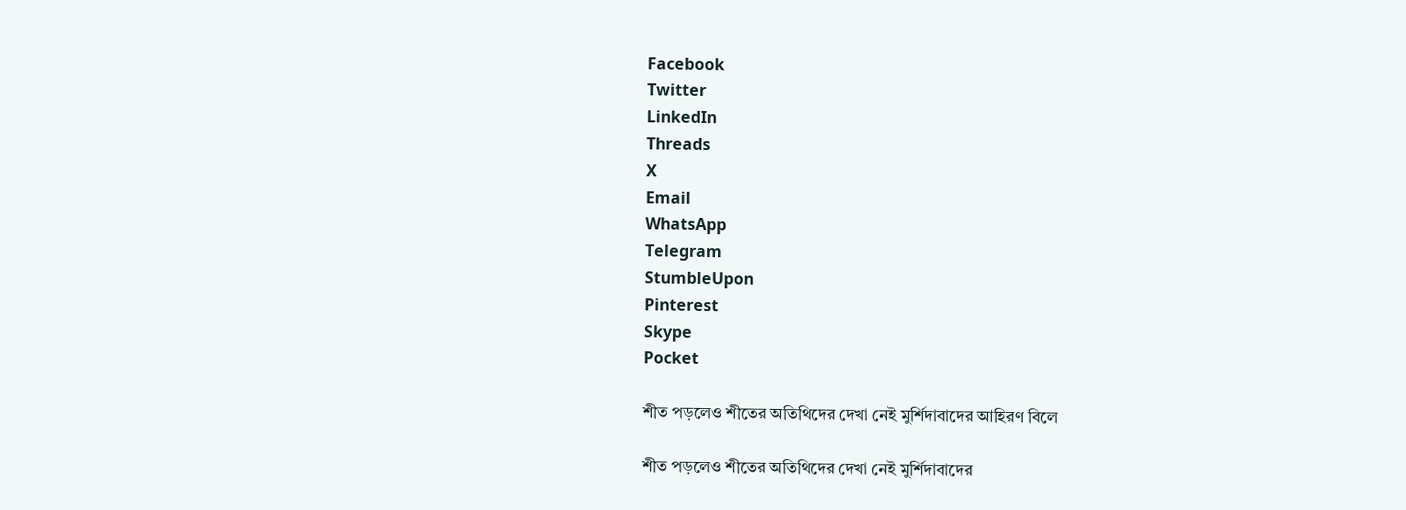Facebook
Twitter
LinkedIn
Threads
X
Email
WhatsApp
Telegram
StumbleUpon
Pinterest
Skype
Pocket

শীত পড়লেও শীতের অতিথিদের দেখা নেই মুর্শিদাবাদের আহিরণ বিলে

শীত পড়লেও শীতের অতিথিদের দেখা নেই মুর্শিদাবাদের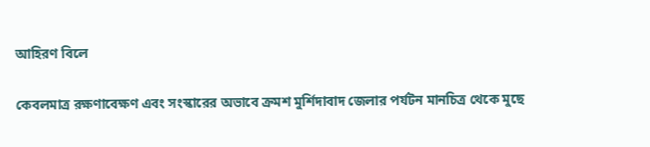আহিরণ বিলে

কেবলমাত্র রক্ষণাবেক্ষণ এবং সংস্কারের অভাবে ক্রমশ মুর্শিদাবাদ জেলার পর্যটন মানচিত্র থেকে মুছে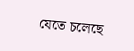যেতে চলেছে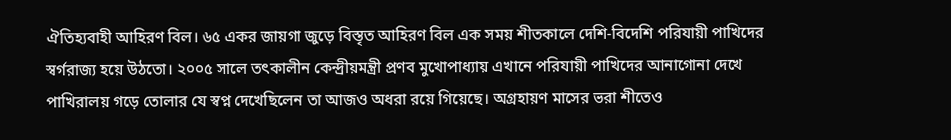ঐতিহ্যবাহী আহিরণ বিল। ৬৫ একর জায়গা জুড়ে বিস্তৃত আহিরণ বিল এক সময় শীতকালে দেশি-বিদেশি পরিযায়ী পাখিদের স্বর্গরাজ্য হয়ে উঠতো। ২০০৫ সালে তৎকালীন কেন্দ্রীয়মন্ত্রী প্রণব মুখোপাধ্যায় এখানে পরিযায়ী পাখিদের আনাগোনা দেখে পাখিরালয় গড়ে তোলার যে স্বপ্ন দেখেছিলেন তা আজও অধরা রয়ে গিয়েছে। অগ্রহায়ণ মাসের ভরা শীতেও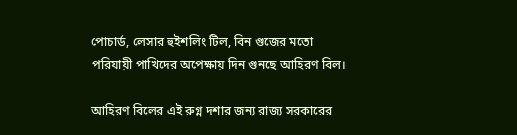পোচার্ড, লেসার হুইশলিং টিল, বিন গুজের মতো পরিযায়ী পাখিদের অপেক্ষায় দিন গুনছে আহিরণ বিল।

আহিরণ বিলের এই রুগ্ন দশার জন্য রাজ্য সরকারের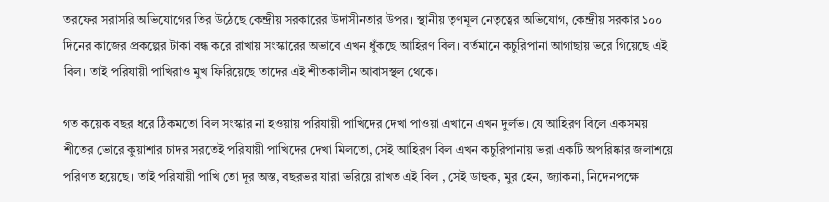তরফের সরাসরি অভিযোগের তির উঠেছে কেন্দ্রীয় সরকারের উদাসীনতার উপর। স্থানীয় তৃণমূল নেতৃত্বের অভিযোগ, কেন্দ্রীয় সরকার ১০০ দিনের কাজের প্রকল্পের টাকা বন্ধ করে রাখায় সংস্কারের অভাবে এখন ধুঁকছে আহিরণ বিল। বর্তমানে কচুরিপানা আগাছায় ভরে গিয়েছে এই বিল। তাই পরিযায়ী পাখিরাও মুখ ফিরিয়েছে তাদের এই শীতকালীন আবাসস্থল থেকে।

গত কয়েক বছর ধরে ঠিকমতো বিল সংস্কার না হওয়ায় পরিযায়ী পাখিদের দেখা পাওয়া এখানে এখন দুর্লভ। যে আহিরণ বিলে একসময় শীতের ভোরে কুয়াশার চাদর সরতেই পরিযায়ী পাখিদের দেখা মিলতো, সেই আহিরণ বিল এখন কচুরিপানায় ভরা একটি অপরিষ্কার জলাশয়ে পরিণত হয়েছে। তাই পরিযায়ী পাখি তো দূর অস্ত, বছরভর যারা ভরিয়ে রাখত এই বিল , সেই ডাহুক, মুর হেন, জ্যাকনা, নিদেনপক্ষে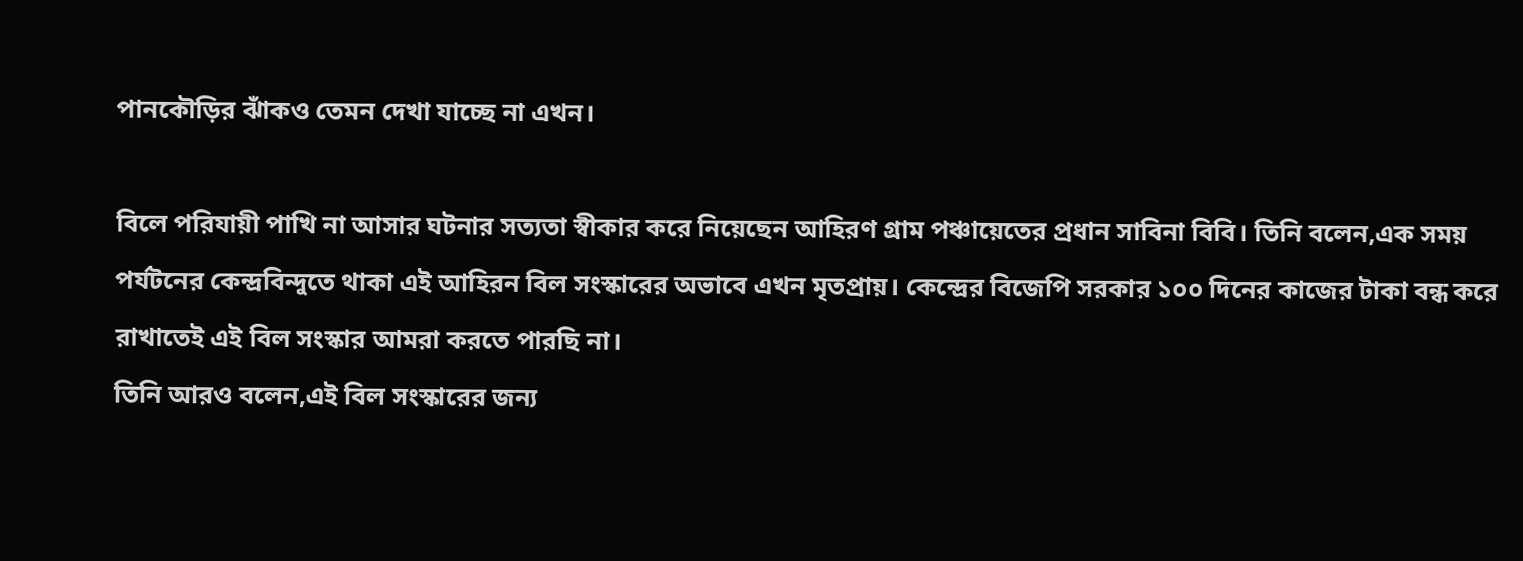পানকৌড়ির ঝাঁকও তেমন দেখা যাচ্ছে না এখন।

বিলে পরিযায়ী পাখি না আসার ঘটনার সত্যতা স্বীকার করে নিয়েছেন আহিরণ গ্রাম পঞ্চায়েতের প্রধান সাবিনা বিবি। তিনি বলেন,এক সময় পর্যটনের কেন্দ্রবিন্দুতে থাকা এই আহিরন বিল সংস্কারের অভাবে এখন মৃতপ্রায়। কেন্দ্রের বিজেপি সরকার ১০০ দিনের কাজের টাকা বন্ধ করে রাখাতেই এই বিল সংস্কার আমরা করতে পারছি না।
তিনি আরও বলেন,এই বিল সংস্কারের জন্য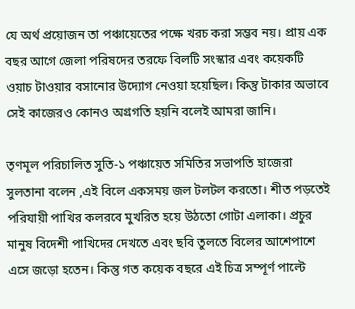যে অর্থ প্রয়োজন তা পঞ্চায়েতের পক্ষে খরচ করা সম্ভব নয়। প্রায় এক বছর আগে জেলা পরিষদের তরফে বিলটি সংস্কার এবং কয়েকটি ওয়াচ টাওয়ার বসানোর উদ্যোগ নেওয়া হয়েছিল। কিন্তু টাকার অভাবে সেই কাজেরও কোনও অগ্রগতি হয়নি বলেই আমরা জানি।

তৃণমূল পরিচালিত সুতি-১ পঞ্চায়েত সমিতির সভাপতি হাজেরা সুলতানা বলেন ,এই বিলে একসময় জল টলটল করতো। শীত পড়তেই পরিযায়ী পাখির কলরবে মুখরিত হয়ে উঠতো গোটা এলাকা। প্রচুর মানুষ বিদেশী পাখিদের দেখতে এবং ছবি তুলতে বিলের আশেপাশে এসে জড়ো হতেন। কিন্তু গত কয়েক বছরে এই চিত্র সম্পূর্ণ পাল্টে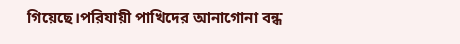গিয়েছে।পরিযায়ী পাখিদের আনাগোনা বন্ধ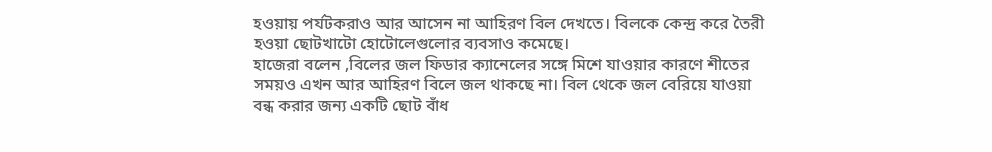হওয়ায় পর্যটকরাও আর আসেন না আহিরণ বিল দেখতে। বিলকে কেন্দ্র করে তৈরী হওয়া ছোটখাটো হোটোলেগুলোর ব্যবসাও কমেছে।
হাজেরা বলেন ,বিলের জল ফিডার ক্যানেলের সঙ্গে মিশে যাওয়ার কারণে শীতের সময়ও এখন আর আহিরণ বিলে জল থাকছে না। বিল থেকে জল বেরিয়ে যাওয়া বন্ধ করার জন্য একটি ছোট বাঁধ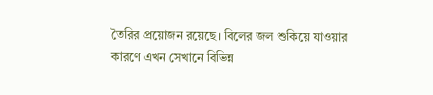তৈরির প্রয়োজন রয়েছে। বিলের জল শুকিয়ে যাওয়ার কারণে এখন সেখানে বিভিন্ন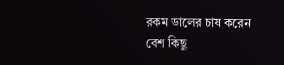রকম ডালের চাষ করেন বেশ কিছু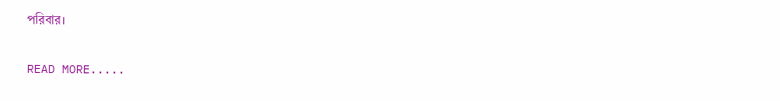পরিবার।

READ MORE.....